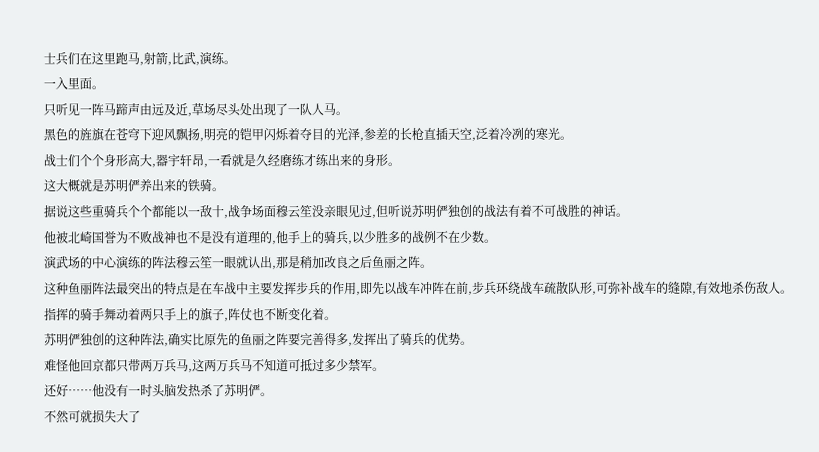士兵们在这里跑马,射箭,比武,演练。
一入里面。
只听见一阵马蹄声由远及近,草场尽头处出现了一队人马。
黑色的旌旗在苍穹下迎风飘扬,明亮的铠甲闪烁着夺目的光泽,参差的长枪直插天空,泛着冷冽的寒光。
战士们个个身形高大,器宇轩昂,一看就是久经磨练才练出来的身形。
这大概就是苏明俨养出来的铁骑。
据说这些重骑兵个个都能以一敌十,战争场面穆云笙没亲眼见过,但听说苏明俨独创的战法有着不可战胜的神话。
他被北崎国誉为不败战神也不是没有道理的,他手上的骑兵,以少胜多的战例不在少数。
演武场的中心演练的阵法穆云笙一眼就认出,那是稍加改良之后鱼丽之阵。
这种鱼丽阵法最突出的特点是在车战中主要发挥步兵的作用,即先以战车冲阵在前,步兵环绕战车疏散队形,可弥补战车的缝隙,有效地杀伤敌人。
指挥的骑手舞动着两只手上的旗子,阵仗也不断变化着。
苏明俨独创的这种阵法,确实比原先的鱼丽之阵要完善得多,发挥出了骑兵的优势。
难怪他回京都只带两万兵马,这两万兵马不知道可抵过多少禁军。
还好……他没有一时头脑发热杀了苏明俨。
不然可就损失大了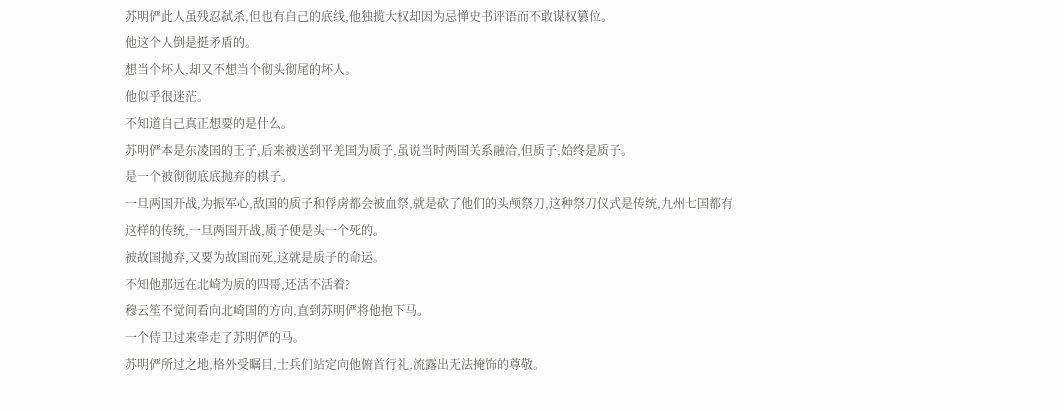苏明俨此人虽残忍弑杀,但也有自己的底线,他独揽大权却因为忌惮史书评语而不敢谋权篡位。
他这个人倒是挺矛盾的。
想当个坏人,却又不想当个彻头彻尾的坏人。
他似乎很迷茫。
不知道自己真正想要的是什么。
苏明俨本是东凌国的王子,后来被送到平羌国为质子,虽说当时两国关系融洽,但质子,始终是质子。
是一个被彻彻底底抛弃的棋子。
一旦两国开战,为振军心,敌国的质子和俘虏都会被血祭,就是砍了他们的头颅祭刀,这种祭刀仪式是传统,九州七国都有这样的传统,一旦两国开战,质子便是头一个死的。
被故国抛弃,又要为故国而死,这就是质子的命运。
不知他那远在北崎为质的四哥,还活不活着?
穆云笙不觉间看向北崎国的方向,直到苏明俨将他抱下马。
一个侍卫过来牵走了苏明俨的马。
苏明俨所过之地,格外受瞩目,士兵们站定向他俯首行礼,流露出无法掩饰的尊敬。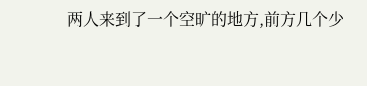两人来到了一个空旷的地方,前方几个少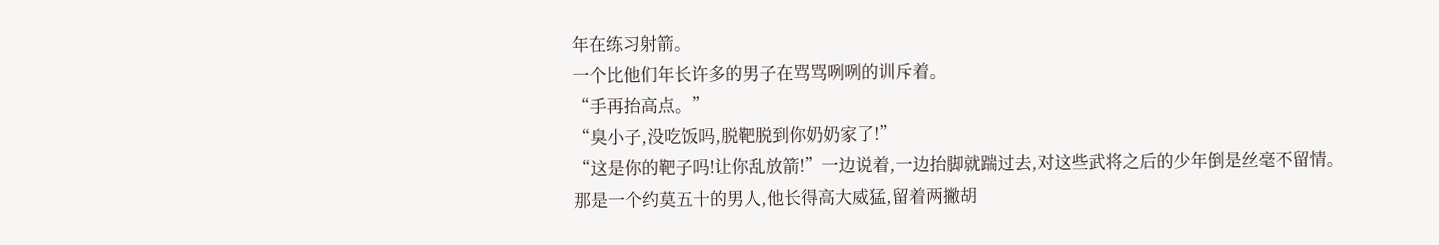年在练习射箭。
一个比他们年长许多的男子在骂骂咧咧的训斥着。
“手再抬高点。”
“臭小子,没吃饭吗,脱靶脱到你奶奶家了!”
“这是你的靶子吗!让你乱放箭!”一边说着,一边抬脚就踹过去,对这些武将之后的少年倒是丝毫不留情。
那是一个约莫五十的男人,他长得高大威猛,留着两撇胡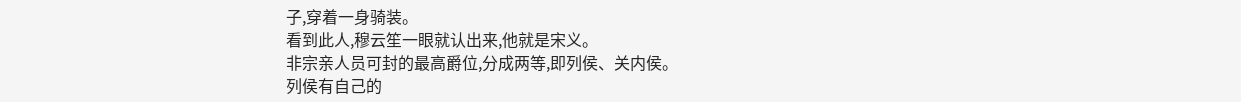子,穿着一身骑装。
看到此人,穆云笙一眼就认出来,他就是宋义。
非宗亲人员可封的最高爵位,分成两等,即列侯、关内侯。
列侯有自己的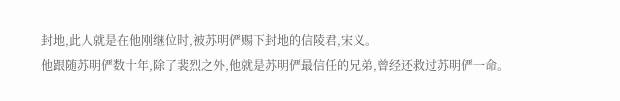封地,此人就是在他刚继位时,被苏明俨赐下封地的信陵君,宋义。
他跟随苏明俨数十年,除了裴烈之外,他就是苏明俨最信任的兄弟,曾经还救过苏明俨一命。